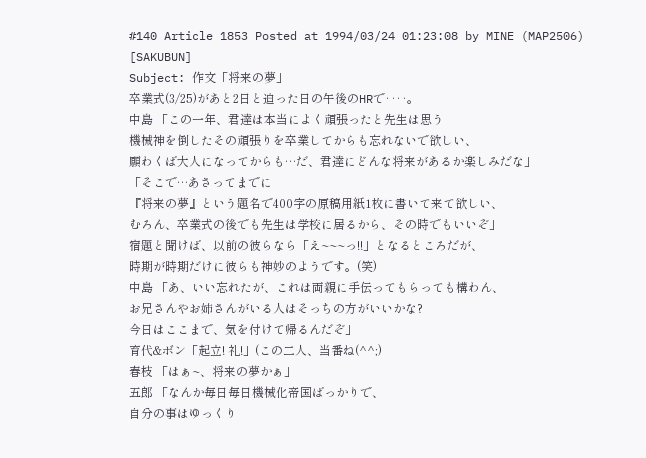#140 Article 1853 Posted at 1994/03/24 01:23:08 by MINE (MAP2506) [SAKUBUN]
Subject: 作文「将来の夢」
卒業式(3/25)があと2日と迫った日の午後のHRで‥‥。
中島 「この一年、君達は本当によく頑張ったと先生は思う
機械神を倒したその頑張りを卒業してからも忘れないで欲しい、
願わくば大人になってからも…だ、君達にどんな将来があるか楽しみだな」
「そこで…あさってまでに
『将来の夢』という題名で400字の原稿用紙1枚に書いて来て欲しい、
むろん、卒業式の後でも先生は学校に居るから、その時でもいいぞ」
宿題と聞けば、以前の彼らなら「え~~~っ!!」となるところだが、
時期が時期だけに彼らも神妙のようです。(笑)
中島 「あ、いい忘れたが、これは両親に手伝ってもらっても構わん、
お兄さんやお姉さんがいる人はそっちの方がいいかな?
今日はここまで、気を付けて帰るんだぞ」
育代&ボン「起立! 礼!」(この二人、当番ね(^^;)
春枝 「はぁ~、将来の夢かぁ」
五郎 「なんか毎日毎日機械化帝国ばっかりで、
自分の事はゆっくり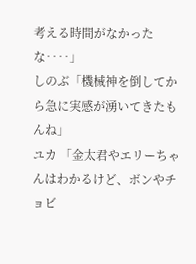考える時間がなかったな‥‥」
しのぶ「機械神を倒してから急に実感が湧いてきたもんね」
ユカ 「金太君やエリーちゃんはわかるけど、ボンやチョビ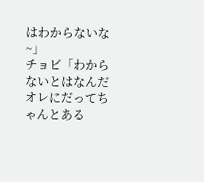はわからないな~」
チョビ「わからないとはなんだ オレにだってちゃんとある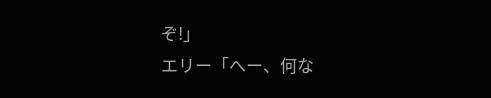ぞ!」
エリー「へー、何な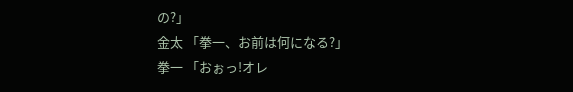の?」
金太 「拳一、お前は何になる?」
拳一 「おぉっ!オレ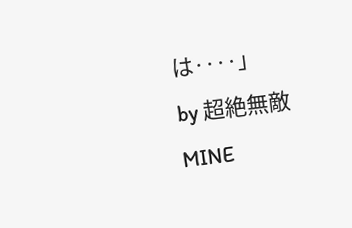は‥‥」
by 超絶無敵 MINE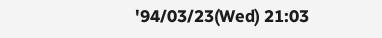'94/03/23(Wed) 21:03